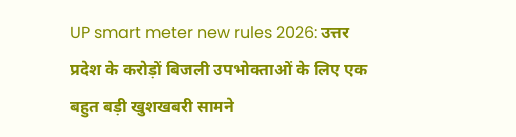UP smart meter new rules 2026: उत्तर प्रदेश के करोड़ों बिजली उपभोक्ताओं के लिए एक बहुत बड़ी खुशखबरी सामने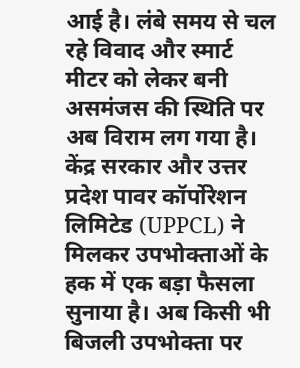आई है। लंबे समय से चल रहे विवाद और स्मार्ट मीटर को लेकर बनी असमंजस की स्थिति पर अब विराम लग गया है। केंद्र सरकार और उत्तर प्रदेश पावर कॉर्पोरेशन लिमिटेड (UPPCL) ने मिलकर उपभोक्ताओं के हक में एक बड़ा फैसला सुनाया है। अब किसी भी बिजली उपभोक्ता पर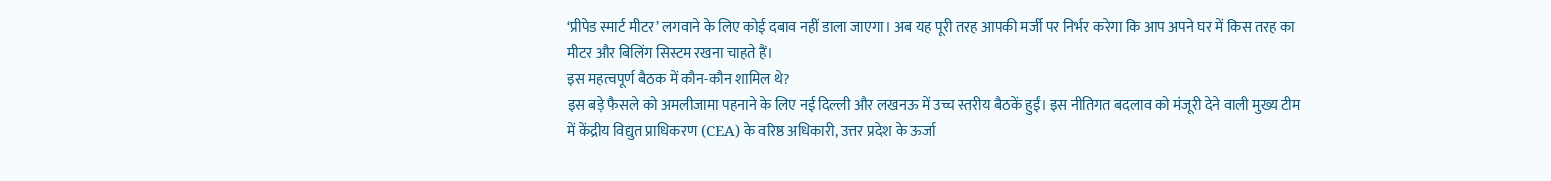‘प्रीपेड स्मार्ट मीटर’ लगवाने के लिए कोई दबाव नहीं डाला जाएगा। अब यह पूरी तरह आपकी मर्जी पर निर्भर करेगा कि आप अपने घर में किस तरह का मीटर और बिलिंग सिस्टम रखना चाहते हैं।
इस महत्वपूर्ण बैठक में कौन-कौन शामिल थे?
इस बड़े फैसले को अमलीजामा पहनाने के लिए नई दिल्ली और लखनऊ में उच्च स्तरीय बैठकें हुईं। इस नीतिगत बदलाव को मंजूरी देने वाली मुख्य टीम में केंद्रीय विद्युत प्राधिकरण (CEA) के वरिष्ठ अधिकारी, उत्तर प्रदेश के ऊर्जा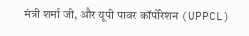मंत्री शर्मा जी, और यूपी पावर कॉर्पोरेशन (UPPCL)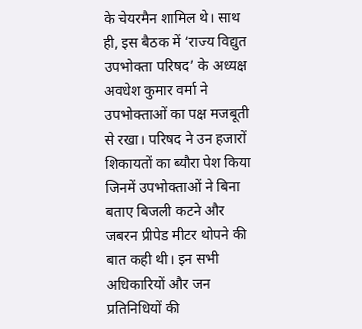के चेयरमैन शामिल थे। साथ ही, इस बैठक में ‘राज्य विद्युत उपभोक्ता परिषद’ के अध्यक्ष अवधेश कुमार वर्मा ने उपभोक्ताओं का पक्ष मजबूती से रखा। परिषद ने उन हजारों शिकायतों का ब्यौरा पेश किया जिनमें उपभोक्ताओं ने बिना बताए बिजली कटने और जबरन प्रीपेड मीटर थोपने की बात कही थी। इन सभी अधिकारियों और जन प्रतिनिधियों की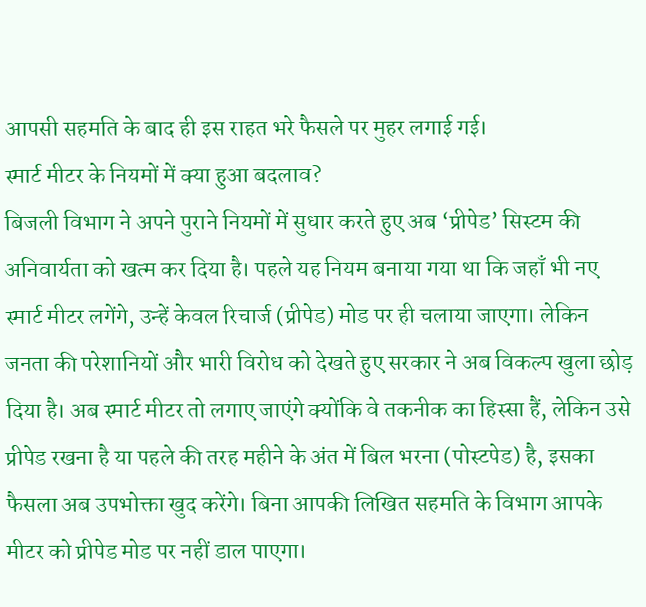आपसी सहमति के बाद ही इस राहत भरे फैसले पर मुहर लगाई गई।
स्मार्ट मीटर के नियमों में क्या हुआ बदलाव?
बिजली विभाग ने अपने पुराने नियमों में सुधार करते हुए अब ‘प्रीपेड’ सिस्टम की अनिवार्यता को खत्म कर दिया है। पहले यह नियम बनाया गया था कि जहाँ भी नए स्मार्ट मीटर लगेंगे, उन्हें केवल रिचार्ज (प्रीपेड) मोड पर ही चलाया जाएगा। लेकिन जनता की परेशानियों और भारी विरोध को देखते हुए सरकार ने अब विकल्प खुला छोड़ दिया है। अब स्मार्ट मीटर तो लगाए जाएंगे क्योंकि वे तकनीक का हिस्सा हैं, लेकिन उसे प्रीपेड रखना है या पहले की तरह महीने के अंत में बिल भरना (पोस्टपेड) है, इसका फैसला अब उपभोक्ता खुद करेंगे। बिना आपकी लिखित सहमति के विभाग आपके मीटर को प्रीपेड मोड पर नहीं डाल पाएगा।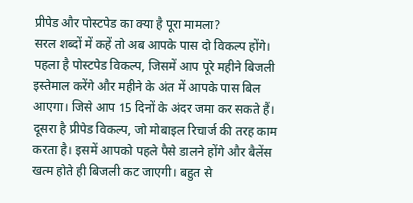प्रीपेड और पोस्टपेड का क्या है पूरा मामला?
सरल शब्दों में कहें तो अब आपके पास दो विकल्प होंगे। पहला है पोस्टपेड विकल्प, जिसमें आप पूरे महीने बिजली इस्तेमाल करेंगे और महीने के अंत में आपके पास बिल आएगा। जिसे आप 15 दिनों के अंदर जमा कर सकते हैं। दूसरा है प्रीपेड विकल्प, जो मोबाइल रिचार्ज की तरह काम करता है। इसमें आपको पहले पैसे डालने होंगे और बैलेंस खत्म होते ही बिजली कट जाएगी। बहुत से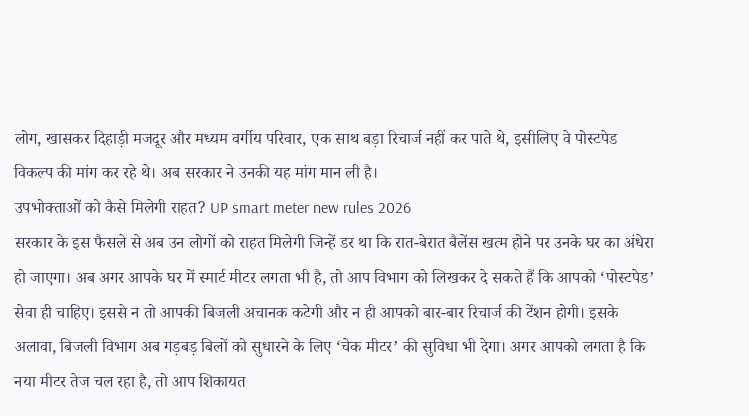लोग, खासकर दिहाड़ी मजदूर और मध्यम वर्गीय परिवार, एक साथ बड़ा रिचार्ज नहीं कर पाते थे, इसीलिए वे पोस्टपेड विकल्प की मांग कर रहे थे। अब सरकार ने उनकी यह मांग मान ली है।
उपभोक्ताओं को कैसे मिलेगी राहत? UP smart meter new rules 2026
सरकार के इस फैसले से अब उन लोगों को राहत मिलेगी जिन्हें डर था कि रात-बेरात बैलेंस खत्म होने पर उनके घर का अंधेरा हो जाएगा। अब अगर आपके घर में स्मार्ट मीटर लगता भी है, तो आप विभाग को लिखकर दे सकते हैं कि आपको ‘पोस्टपेड’ सेवा ही चाहिए। इससे न तो आपकी बिजली अचानक कटेगी और न ही आपको बार-बार रिचार्ज की टेंशन होगी। इसके अलावा, बिजली विभाग अब गड़बड़ बिलों को सुधारने के लिए ‘चेक मीटर’ की सुविधा भी देगा। अगर आपको लगता है कि नया मीटर तेज चल रहा है, तो आप शिकायत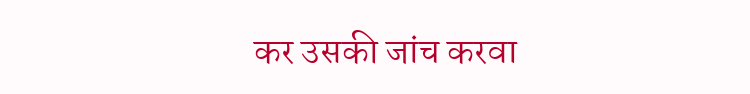कर उसकी जांच करवा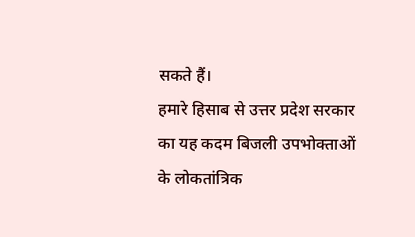सकते हैं।
हमारे हिसाब से उत्तर प्रदेश सरकार का यह कदम बिजली उपभोक्ताओं के लोकतांत्रिक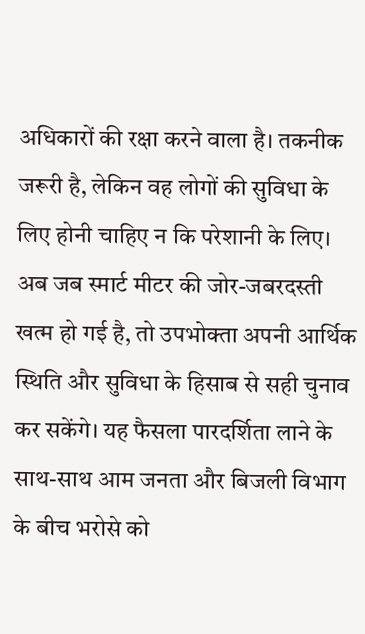अधिकारों की रक्षा करने वाला है। तकनीक जरूरी है, लेकिन वह लोगों की सुविधा के लिए होनी चाहिए न कि परेशानी के लिए। अब जब स्मार्ट मीटर की जोर-जबरदस्ती खत्म हो गई है, तो उपभोक्ता अपनी आर्थिक स्थिति और सुविधा के हिसाब से सही चुनाव कर सकेंगे। यह फैसला पारदर्शिता लाने के साथ-साथ आम जनता और बिजली विभाग के बीच भरोसे को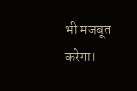भी मजबूत करेगा।